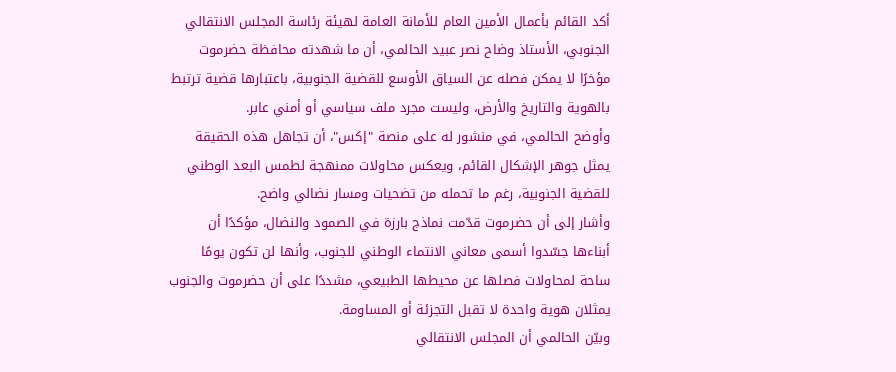أكد القائم بأعمال الأمين العام للأمانة العامة لهيئة رئاسة المجلس الانتقالي الجنوبي، الأستاذ وضاح نصر عبيد الحالمي، أن ما شهدته محافظة حضرموت مؤخرًا لا يمكن فصله عن السياق الأوسع للقضية الجنوبية، باعتبارها قضية ترتبط بالهوية والتاريخ والأرض، وليست مجرد ملف سياسي أو أمني عابر.
وأوضح الحالمي، في منشور له على منصة "إكس"، أن تجاهل هذه الحقيقة يمثل جوهر الإشكال القائم، ويعكس محاولات ممنهجة لطمس البعد الوطني للقضية الجنوبية، رغم ما تحمله من تضحيات ومسار نضالي واضح.
وأشار إلى أن حضرموت قدّمت نماذج بارزة في الصمود والنضال، مؤكدًا أن أبناءها جسّدوا أسمى معاني الانتماء الوطني للجنوب، وأنها لن تكون يومًا ساحة لمحاولات فصلها عن محيطها الطبيعي، مشددًا على أن حضرموت والجنوب يمثلان هوية واحدة لا تقبل التجزئة أو المساومة.
وبيّن الحالمي أن المجلس الانتقالي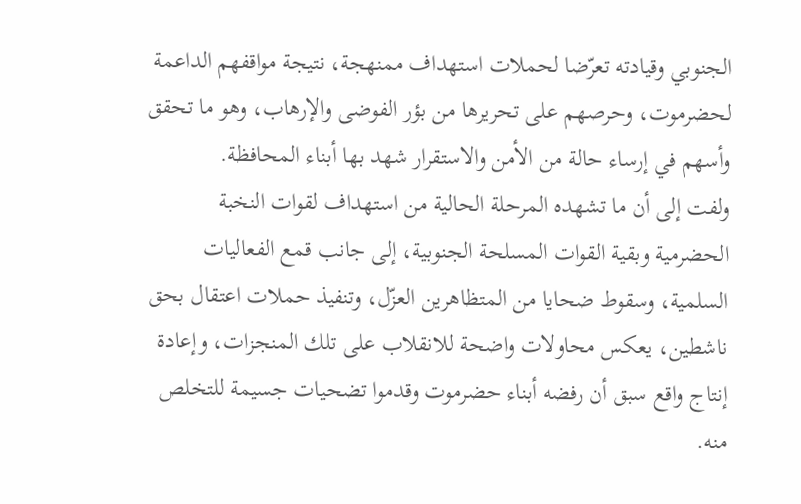الجنوبي وقيادته تعرّضا لحملات استهداف ممنهجة، نتيجة مواقفهم الداعمة لحضرموت، وحرصهم على تحريرها من بؤر الفوضى والإرهاب، وهو ما تحقق وأسهم في إرساء حالة من الأمن والاستقرار شهد بها أبناء المحافظة.
ولفت إلى أن ما تشهده المرحلة الحالية من استهداف لقوات النخبة الحضرمية وبقية القوات المسلحة الجنوبية، إلى جانب قمع الفعاليات السلمية، وسقوط ضحايا من المتظاهرين العزّل، وتنفيذ حملات اعتقال بحق ناشطين، يعكس محاولات واضحة للانقلاب على تلك المنجزات، وإعادة إنتاج واقع سبق أن رفضه أبناء حضرموت وقدموا تضحيات جسيمة للتخلص منه.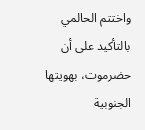واختتم الحالمي بالتأكيد على أن حضرموت، بهويتها الجنوبية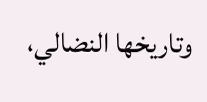وتاريخها النضالي،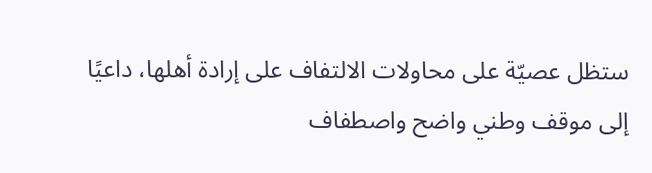ستظل عصيّة على محاولات الالتفاف على إرادة أهلها، داعيًا إلى موقف وطني واضح واصطفاف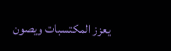يعزز المكتسبات ويصون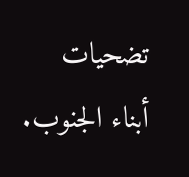تضحيات أبناء الجنوب.